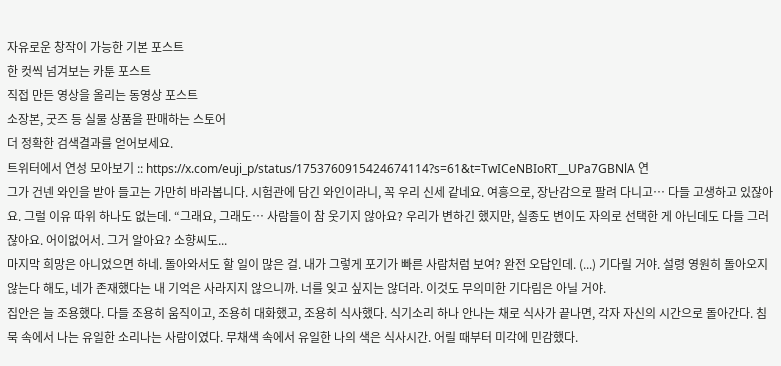자유로운 창작이 가능한 기본 포스트
한 컷씩 넘겨보는 카툰 포스트
직접 만든 영상을 올리는 동영상 포스트
소장본, 굿즈 등 실물 상품을 판매하는 스토어
더 정확한 검색결과를 얻어보세요.
트위터에서 연성 모아보기 :: https://x.com/euji_p/status/1753760915424674114?s=61&t=TwICeNBIoRT__UPa7GBNlA 연
그가 건넨 와인을 받아 들고는 가만히 바라봅니다. 시험관에 담긴 와인이라니, 꼭 우리 신세 같네요. 여흥으로, 장난감으로 팔려 다니고… 다들 고생하고 있잖아요. 그럴 이유 따위 하나도 없는데. “그래요, 그래도… 사람들이 참 웃기지 않아요? 우리가 변하긴 했지만, 실종도 변이도 자의로 선택한 게 아닌데도 다들 그러잖아요. 어이없어서. 그거 알아요? 소향씨도...
마지막 희망은 아니었으면 하네. 돌아와서도 할 일이 많은 걸. 내가 그렇게 포기가 빠른 사람처럼 보여? 완전 오답인데. (...) 기다릴 거야. 설령 영원히 돌아오지 않는다 해도, 네가 존재했다는 내 기억은 사라지지 않으니까. 너를 잊고 싶지는 않더라. 이것도 무의미한 기다림은 아닐 거야.
집안은 늘 조용했다. 다들 조용히 움직이고, 조용히 대화했고, 조용히 식사했다. 식기소리 하나 안나는 채로 식사가 끝나면, 각자 자신의 시간으로 돌아간다. 침묵 속에서 나는 유일한 소리나는 사람이였다. 무채색 속에서 유일한 나의 색은 식사시간. 어릴 때부터 미각에 민감했다.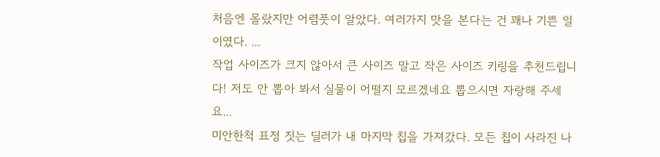처음엔 몰랐지만 어렴풋이 알았다. 여러가지 맛을 본다는 건 꽤나 기쁜 일이였다. ...
작업 사이즈가 크지 않아서 큰 사이즈 말고 작은 사이즈 키링을 추천드립니다! 저도 안 뽑아 봐서 실물이 어떨지 모르겠네요 뽑으시면 자랑해 주세요...
미안한척 표정 짓는 딜러가 내 마지막 칩을 가져갔다. 모든 칩이 사라진 나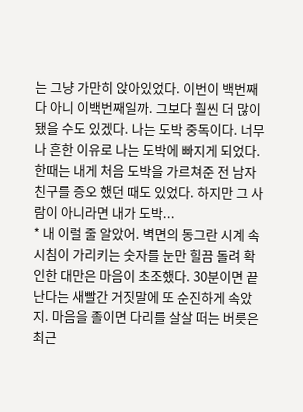는 그냥 가만히 앉아있었다. 이번이 백번째다 아니 이백번째일까. 그보다 훨씬 더 많이 됐을 수도 있겠다. 나는 도박 중독이다. 너무나 흔한 이유로 나는 도박에 빠지게 되었다. 한때는 내게 처음 도박을 가르쳐준 전 남자친구를 증오 했던 때도 있었다. 하지만 그 사람이 아니라면 내가 도박...
* 내 이럴 줄 알았어. 벽면의 동그란 시계 속 시침이 가리키는 숫자를 눈만 힐끔 돌려 확인한 대만은 마음이 초조했다. 30분이면 끝난다는 새빨간 거짓말에 또 순진하게 속았지. 마음을 졸이면 다리를 살살 떠는 버릇은 최근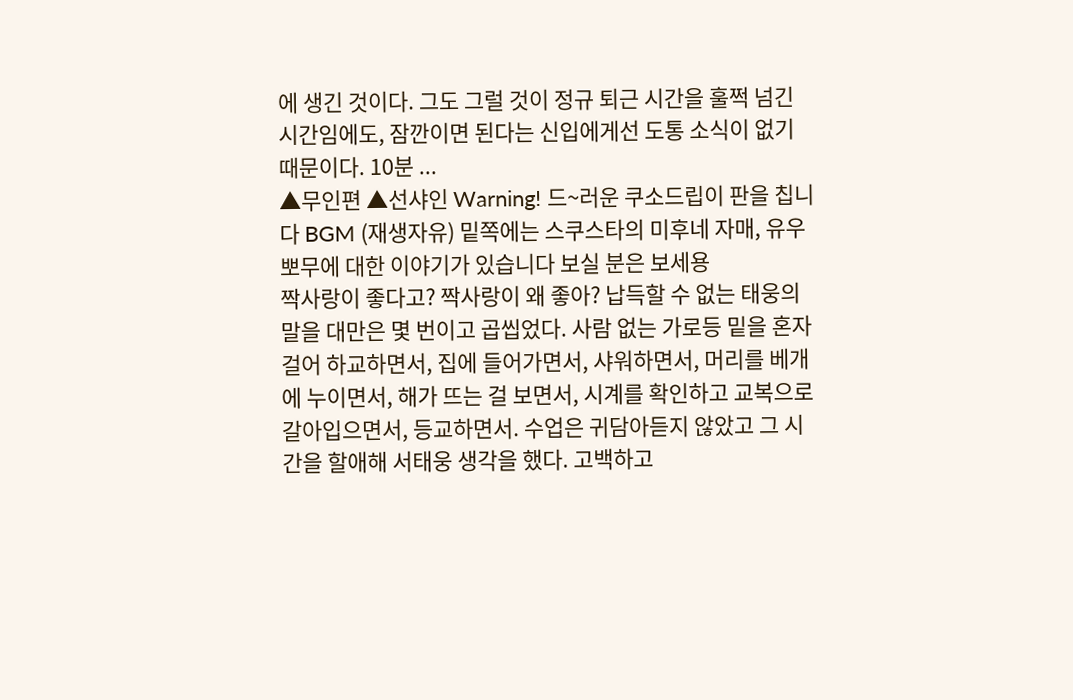에 생긴 것이다. 그도 그럴 것이 정규 퇴근 시간을 훌쩍 넘긴 시간임에도, 잠깐이면 된다는 신입에게선 도통 소식이 없기 때문이다. 10분 ...
▲무인편 ▲선샤인 Warning! 드~러운 쿠소드립이 판을 칩니다 BGM (재생자유) 밑쪽에는 스쿠스타의 미후네 자매, 유우뽀무에 대한 이야기가 있습니다 보실 분은 보세용
짝사랑이 좋다고? 짝사랑이 왜 좋아? 납득할 수 없는 태웅의 말을 대만은 몇 번이고 곱씹었다. 사람 없는 가로등 밑을 혼자 걸어 하교하면서, 집에 들어가면서, 샤워하면서, 머리를 베개에 누이면서, 해가 뜨는 걸 보면서, 시계를 확인하고 교복으로 갈아입으면서, 등교하면서. 수업은 귀담아듣지 않았고 그 시간을 할애해 서태웅 생각을 했다. 고백하고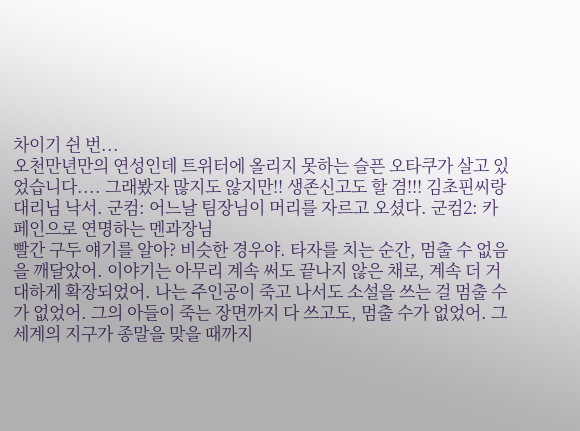차이기 쉰 번...
오천만년만의 연성인데 트위터에 올리지 못하는 슬픈 오타쿠가 살고 있었습니다.... 그래봤자 많지도 않지만!! 생존신고도 할 겸!!! 김초핀씨랑 대리님 낙서. 군컴: 어느날 팀장님이 머리를 자르고 오셨다. 군컴2: 카페인으로 연명하는 멘과장님
빨간 구두 얘기를 알아? 비슷한 경우야. 타자를 치는 순간, 멈출 수 없음을 깨달았어. 이야기는 아무리 계속 써도 끝나지 않은 채로, 계속 더 거대하게 확장되었어. 나는 주인공이 죽고 나서도 소설을 쓰는 걸 멈출 수가 없었어. 그의 아들이 죽는 장면까지 다 쓰고도, 멈출 수가 없었어. 그 세계의 지구가 종말을 맞을 때까지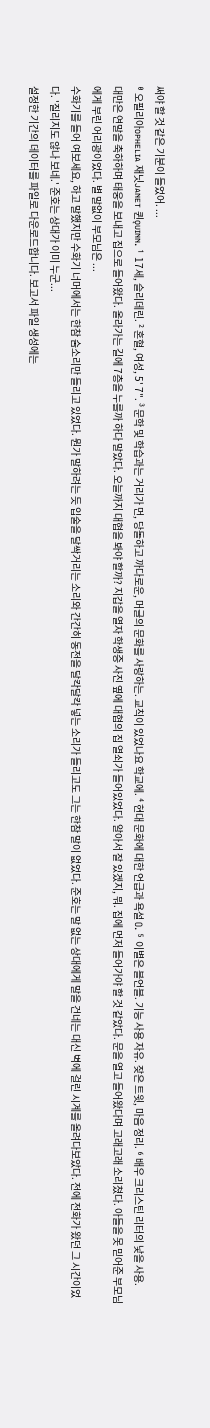써야 할 것 같은 기분이 들었어. ...
⁰ 오필리아ᴏᴘʜᴇʟɪᴀ 재닛ᴊᴀɴᴇᴛ 퀸ǫᴜɪɴɴ. ¹ 17세, 슬리데린. ² 혼혈, 여성, 5' 7". ³ 문학 및 학습과는 거리가 먼, 당돌하고 까다로운, 머글의 문화를 사랑하는. 교칙이 있었나요 학교에. ⁴ 현대 문화에 대한 언급과 욕설 O. ⁵ 이별은 블언블. 기능 사용 자유. 잦은 트윗, 마음 정리. ⁶ 배우 크리스틴 리터의 낯을 사용.
대만은 연말을 축하하며 태웅을 보내고 집으로 들어왔다. 올라가는 길에 7층을 누를까 하다 말았다. 오늘까지 대협을 봐야 할까? 지갑을 열자 학생증 사진 옆에 대협의 집 열쇠가 들어있었다. 알아서 잘 있겠지, 뭐. 집에 먼저 들어가야 할 것 같았다. 문을 열고 들어왔다며 고래고래 소리쳤다. 아들을 못 믿어준 부모님에게 부린 어리광이었다. 별 말없이 부모님은 ...
수화기를 들어 여보세요, 하고 말했지만 수화기 너머에서는 한참 숨소리만 들리고 있었다. 뭔가 말하려는 듯 입술을 달싹거리는 소리와 간간히 동전을 달칵달칵 넣는 소리가 들리고도 그는 한참 말이 없었다. 준호는 말 없는 상대에게 말을 건네는 대신 벽에 걸린 시계를 올려다보았다. 전에 전화가 왔던 그 시간이었다. '질리지도 않나 보네.' 준호는 상대가 이미 누군...
설정한 기간의 데이터를 파일로 다운로드합니다. 보고서 파일 생성에는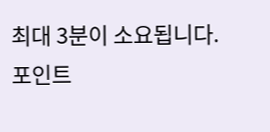최대 3분이 소요됩니다.
포인트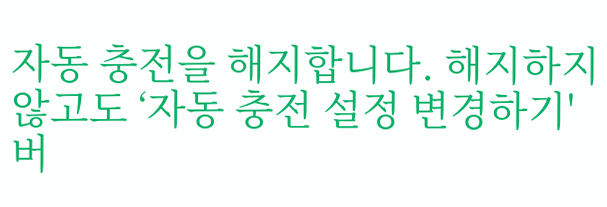자동 충전을 해지합니다. 해지하지 않고도 ‘자동 충전 설정 변경하기' 버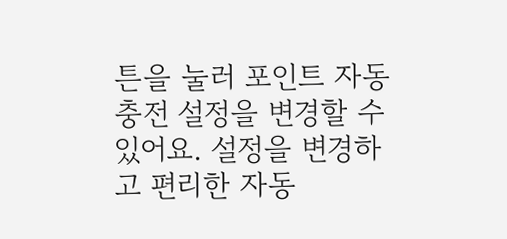튼을 눌러 포인트 자동 충전 설정을 변경할 수 있어요. 설정을 변경하고 편리한 자동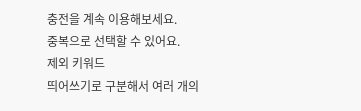충전을 계속 이용해보세요.
중복으로 선택할 수 있어요.
제외 키워드
띄어쓰기로 구분해서 여러 개의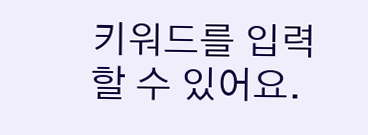키워드를 입력할 수 있어요.